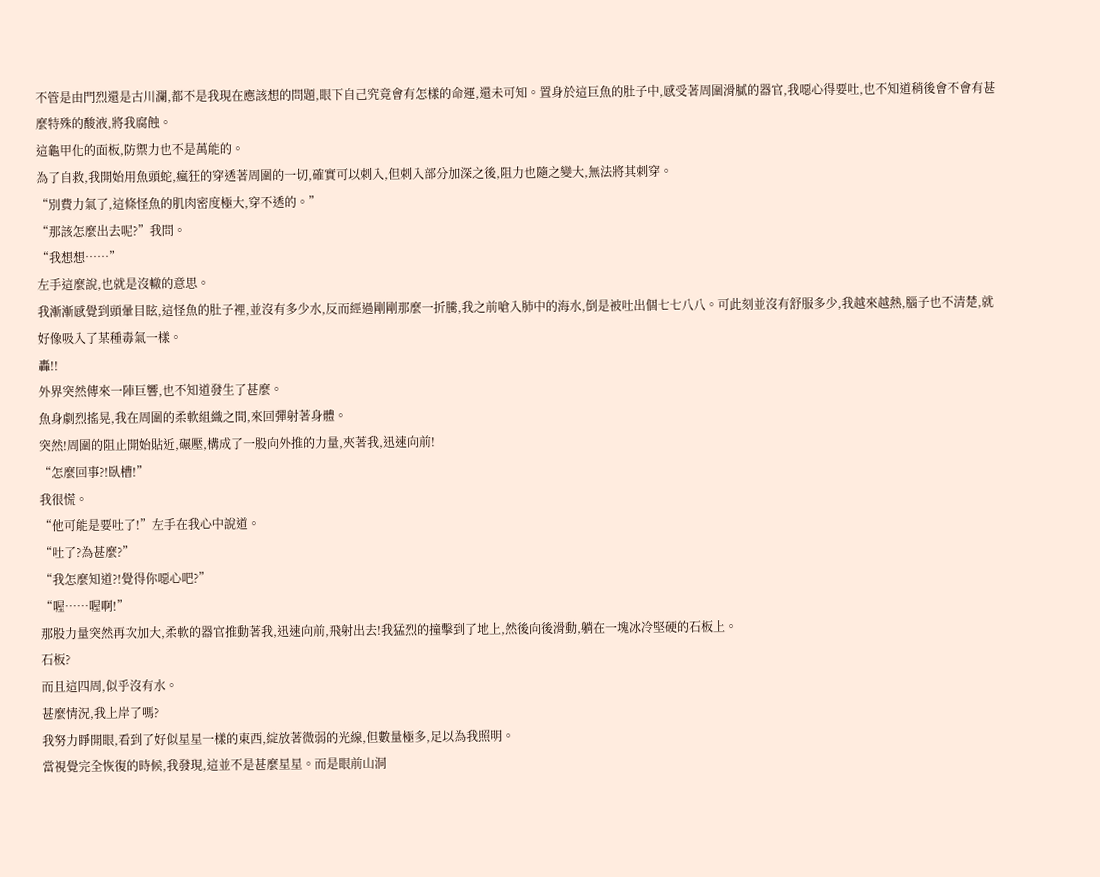不管是由門烈還是古川瀾,都不是我現在應該想的問題,眼下自己究竟會有怎樣的命運,還未可知。置身於這巨魚的肚子中,感受著周圍滑膩的器官,我噁心得要吐,也不知道稍後會不會有甚麼特殊的酸液,將我腐蝕。
這龜甲化的面板,防禦力也不是萬能的。
為了自救,我開始用魚頭蛇,瘋狂的穿透著周圍的一切,確實可以刺入,但刺入部分加深之後,阻力也隨之變大,無法將其刺穿。
“別費力氣了,這條怪魚的肌肉密度極大,穿不透的。”
“那該怎麼出去呢?”我問。
“我想想……”
左手這麼說,也就是沒轍的意思。
我漸漸感覺到頭暈目眩,這怪魚的肚子裡,並沒有多少水,反而經過剛剛那麼一折騰,我之前嗆入肺中的海水,倒是被吐出個七七八八。可此刻並沒有舒服多少,我越來越熱,腦子也不清楚,就好像吸入了某種毒氣一樣。
轟!!
外界突然傳來一陣巨響,也不知道發生了甚麼。
魚身劇烈搖晃,我在周圍的柔軟組織之間,來回彈射著身體。
突然!周圍的阻止開始貼近,碾壓,構成了一股向外推的力量,夾著我,迅速向前!
“怎麼回事?!臥槽!”
我很慌。
“他可能是要吐了!”左手在我心中說道。
“吐了?為甚麼?”
“我怎麼知道?!覺得你噁心吧?”
“喔……喔啊!”
那股力量突然再次加大,柔軟的器官推動著我,迅速向前,飛射出去!我猛烈的撞擊到了地上,然後向後滑動,躺在一塊冰冷堅硬的石板上。
石板?
而且這四周,似乎沒有水。
甚麼情況,我上岸了嗎?
我努力睜開眼,看到了好似星星一樣的東西,綻放著微弱的光線,但數量極多,足以為我照明。
當視覺完全恢復的時候,我發現,這並不是甚麼星星。而是眼前山洞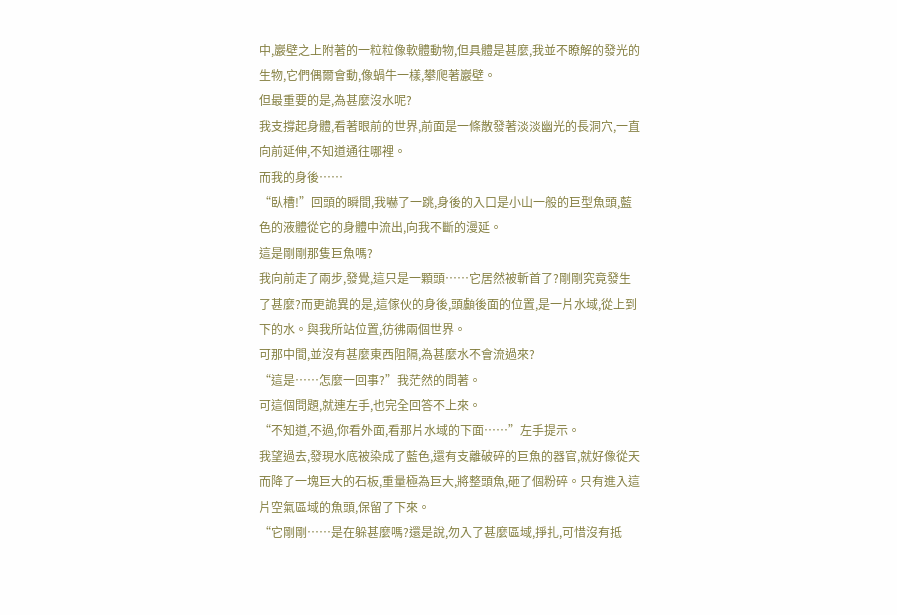中,巖壁之上附著的一粒粒像軟體動物,但具體是甚麼,我並不瞭解的發光的生物,它們偶爾會動,像蝸牛一樣,攀爬著巖壁。
但最重要的是,為甚麼沒水呢?
我支撐起身體,看著眼前的世界,前面是一條散發著淡淡幽光的長洞穴,一直向前延伸,不知道通往哪裡。
而我的身後……
“臥槽!”回頭的瞬間,我嚇了一跳,身後的入口是小山一般的巨型魚頭,藍色的液體從它的身體中流出,向我不斷的漫延。
這是剛剛那隻巨魚嗎?
我向前走了兩步,發覺,這只是一顆頭……它居然被斬首了?剛剛究竟發生了甚麼?而更詭異的是,這傢伙的身後,頭顱後面的位置,是一片水域,從上到下的水。與我所站位置,彷彿兩個世界。
可那中間,並沒有甚麼東西阻隔,為甚麼水不會流過來?
“這是……怎麼一回事?”我茫然的問著。
可這個問題,就連左手,也完全回答不上來。
“不知道,不過,你看外面,看那片水域的下面……”左手提示。
我望過去,發現水底被染成了藍色,還有支離破碎的巨魚的器官,就好像從天而降了一塊巨大的石板,重量極為巨大,將整頭魚,砸了個粉碎。只有進入這片空氣區域的魚頭,保留了下來。
“它剛剛……是在躲甚麼嗎?還是說,勿入了甚麼區域,掙扎,可惜沒有抵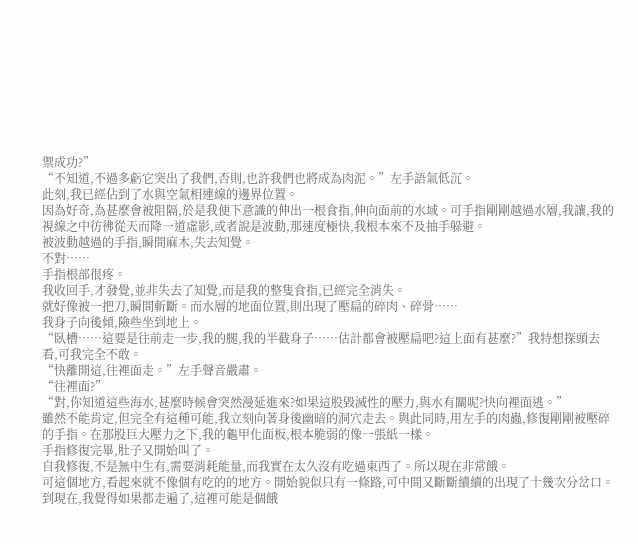禦成功?”
“不知道,不過多虧它突出了我們,否則,也許我們也將成為肉泥。”左手語氣低沉。
此刻,我已經佔到了水與空氣相連線的邊界位置。
因為好奇,為甚麼會被阻隔,於是我便下意識的伸出一根食指,伸向面前的水域。可手指剛剛越過水層,我讓,我的視線之中彷彿從天而降一道虛影,或者說是波動,那速度極快,我根本來不及抽手躲避。
被波動越過的手指,瞬間麻木,失去知覺。
不對……
手指根部很疼。
我收回手,才發覺,並非失去了知覺,而是我的整隻食指,已經完全消失。
就好像被一把刀,瞬間斬斷。而水層的地面位置,則出現了壓扁的碎肉、碎骨……
我身子向後傾,險些坐到地上。
“臥槽……這要是往前走一步,我的腿,我的半截身子……估計都會被壓扁吧?這上面有甚麼?”我特想探頭去看,可我完全不敢。
“快離開這,往裡面走。”左手聲音嚴肅。
“往裡面?”
“對,你知道這些海水,甚麼時候會突然漫延進來?如果這股毀滅性的壓力,與水有關呢?快向裡面逃。”
雖然不能肯定,但完全有這種可能,我立刻向著身後幽暗的洞穴走去。與此同時,用左手的肉蟲,修復剛剛被壓碎的手指。在那股巨大壓力之下,我的龜甲化面板,根本脆弱的像一張紙一樣。
手指修復完畢,肚子又開始叫了。
自我修復,不是無中生有,需要消耗能量,而我實在太久沒有吃過東西了。所以現在非常餓。
可這個地方,看起來就不像個有吃的的地方。開始貌似只有一條路,可中間又斷斷續續的出現了十幾次分岔口。到現在,我覺得如果都走遍了,這裡可能是個餓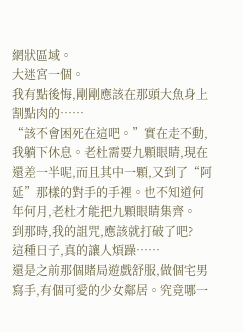網狀區域。
大迷宮一個。
我有點後悔,剛剛應該在那頭大魚身上割點肉的……
“該不會困死在這吧。”實在走不動,我躺下休息。老杜需要九顆眼睛,現在還差一半呢,而且其中一顆,又到了“阿延”那樣的對手的手裡。也不知道何年何月,老杜才能把九顆眼睛集齊。
到那時,我的詛咒,應該就打破了吧?
這種日子,真的讓人煩躁……
還是之前那個賭局遊戲舒服,做個宅男寫手,有個可愛的少女鄰居。究竟哪一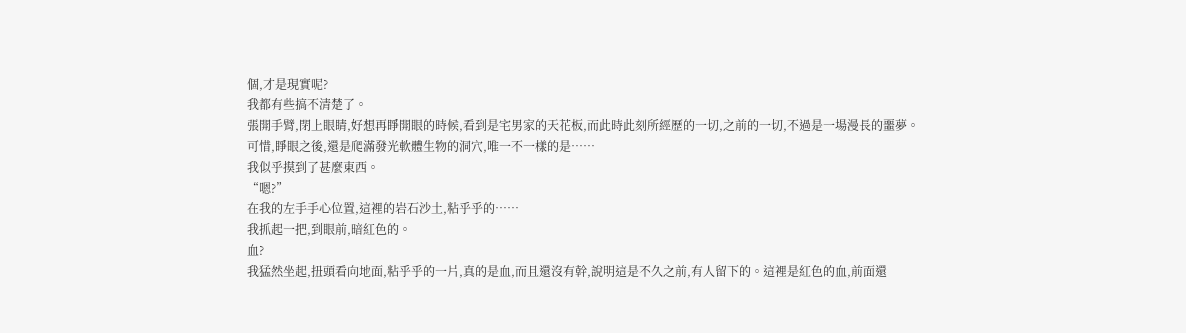個,才是現實呢?
我都有些搞不清楚了。
張開手臂,閉上眼睛,好想再睜開眼的時候,看到是宅男家的天花板,而此時此刻所經歷的一切,之前的一切,不過是一場漫長的噩夢。
可惜,睜眼之後,還是爬滿發光軟體生物的洞穴,唯一不一樣的是……
我似乎摸到了甚麼東西。
“嗯?”
在我的左手手心位置,這裡的岩石沙土,粘乎乎的……
我抓起一把,到眼前,暗紅色的。
血?
我猛然坐起,扭頭看向地面,粘乎乎的一片,真的是血,而且還沒有幹,說明這是不久之前,有人留下的。這裡是紅色的血,前面還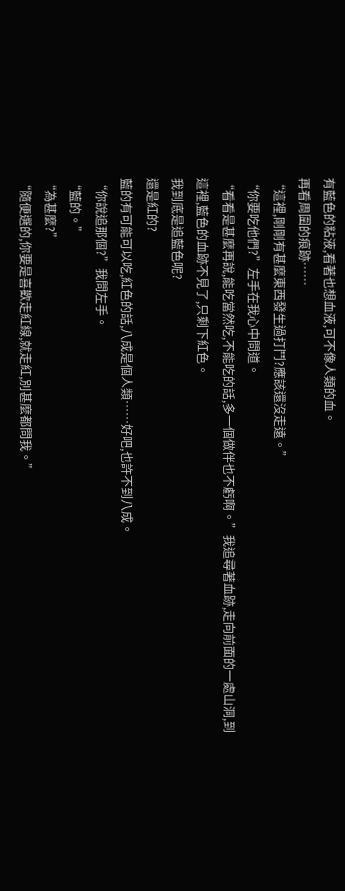有藍色的粘液,看著也想血液,可不像人類的血。
再看周圍的痕跡……
“這裡,剛剛有甚麼東西發生過打鬥?應該還沒走遠。”
“你要吃他們?”左手在我心中問道。
“看看是甚麼再說,能吃當然吃,不能吃的話,多一個做伴也不虧啊。”我追尋著血跡,走向前面的一處山洞,到這裡,藍色的血跡不見了,只剩下紅色。
我到底是追藍色呢?
還是紅的?
藍的有可能可以吃,紅色的話,八成是個人類……好吧,也許不到八成。
“你說追那個?”我問左手。
“藍的。”
“為甚麼?”
“隨便選的,你要是喜歡走紅線,就走紅,別甚麼都問我。”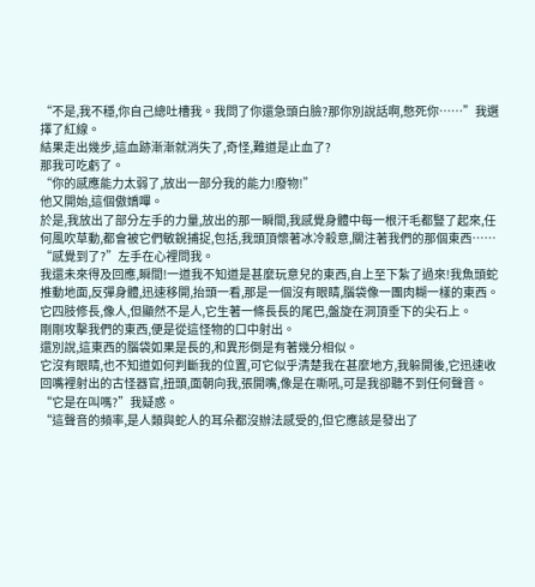“不是,我不穩,你自己總吐槽我。我問了你還急頭白臉?那你別說話啊,憋死你……”我選擇了紅線。
結果走出幾步,這血跡漸漸就消失了,奇怪,難道是止血了?
那我可吃虧了。
“你的感應能力太弱了,放出一部分我的能力!廢物!”
他又開始,這個傲嬌嗶。
於是,我放出了部分左手的力量,放出的那一瞬間,我感覺身體中每一根汗毛都豎了起來,任何風吹草動,都會被它們敏銳捕捉,包括,我頭頂懷著冰冷殺意,關注著我們的那個東西……
“感覺到了?”左手在心裡問我。
我還未來得及回應,瞬間!一道我不知道是甚麼玩意兒的東西,自上至下紮了過來!我魚頭蛇推動地面,反彈身體,迅速移開,抬頭一看,那是一個沒有眼睛,腦袋像一團肉糊一樣的東西。
它四肢修長,像人,但顯然不是人,它生著一條長長的尾巴,盤旋在洞頂垂下的尖石上。
剛剛攻擊我們的東西,便是從這怪物的口中射出。
還別說,這東西的腦袋如果是長的,和異形倒是有著幾分相似。
它沒有眼睛,也不知道如何判斷我的位置,可它似乎清楚我在甚麼地方,我躲開後,它迅速收回嘴裡射出的古怪器官,扭頭,面朝向我,張開嘴,像是在嘶吼,可是我卻聽不到任何聲音。
“它是在叫嗎?”我疑惑。
“這聲音的頻率,是人類與蛇人的耳朵都沒辦法感受的,但它應該是發出了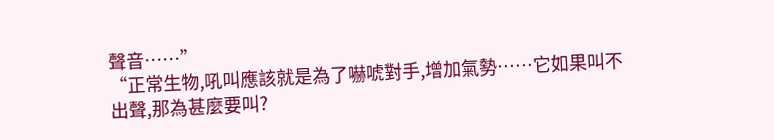聲音……”
“正常生物,吼叫應該就是為了嚇唬對手,增加氣勢……它如果叫不出聲,那為甚麼要叫?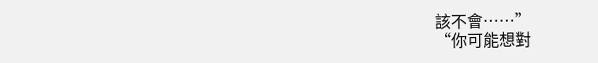該不會……”
“你可能想對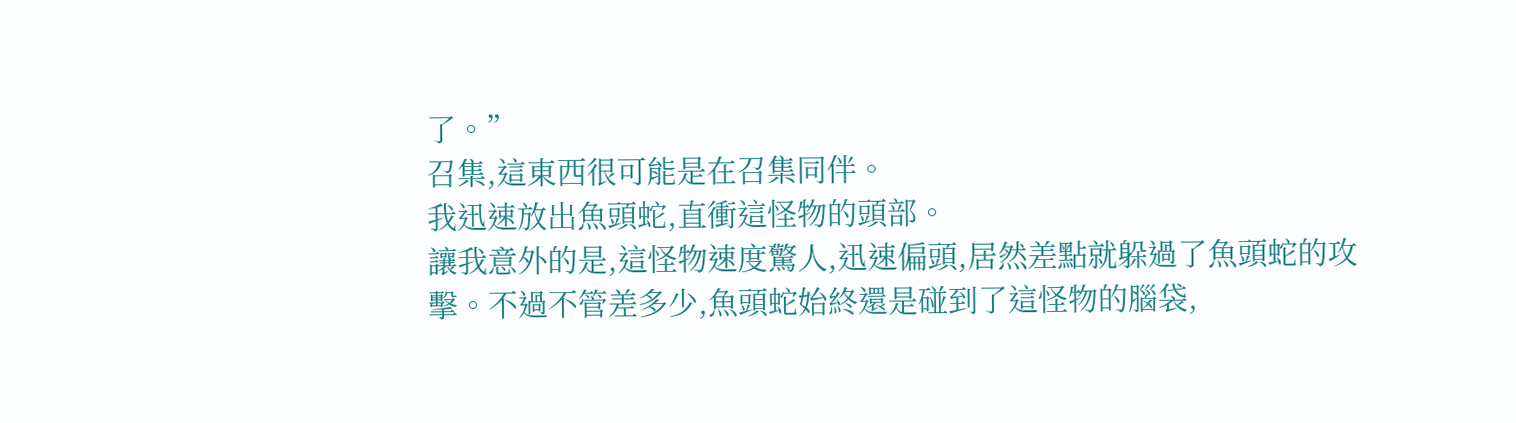了。”
召集,這東西很可能是在召集同伴。
我迅速放出魚頭蛇,直衝這怪物的頭部。
讓我意外的是,這怪物速度驚人,迅速偏頭,居然差點就躲過了魚頭蛇的攻擊。不過不管差多少,魚頭蛇始終還是碰到了這怪物的腦袋,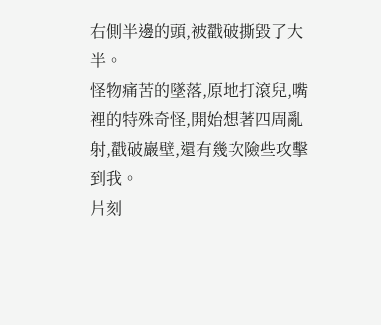右側半邊的頭,被戳破撕毀了大半。
怪物痛苦的墜落,原地打滾兒,嘴裡的特殊奇怪,開始想著四周亂射,戳破巖壁,還有幾次險些攻擊到我。
片刻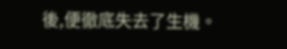後,便徹底失去了生機。